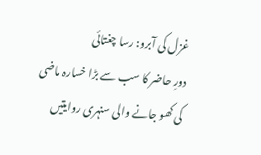غزل کی آبرو: رسا چغتائی
دورِ حاضر کا سب سے بڑا خسارہ ماضی کی کھو جانے والی سنہری روایتیں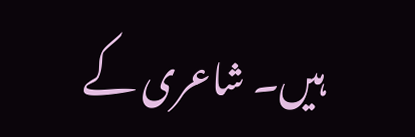ہیں۔ شاعری کے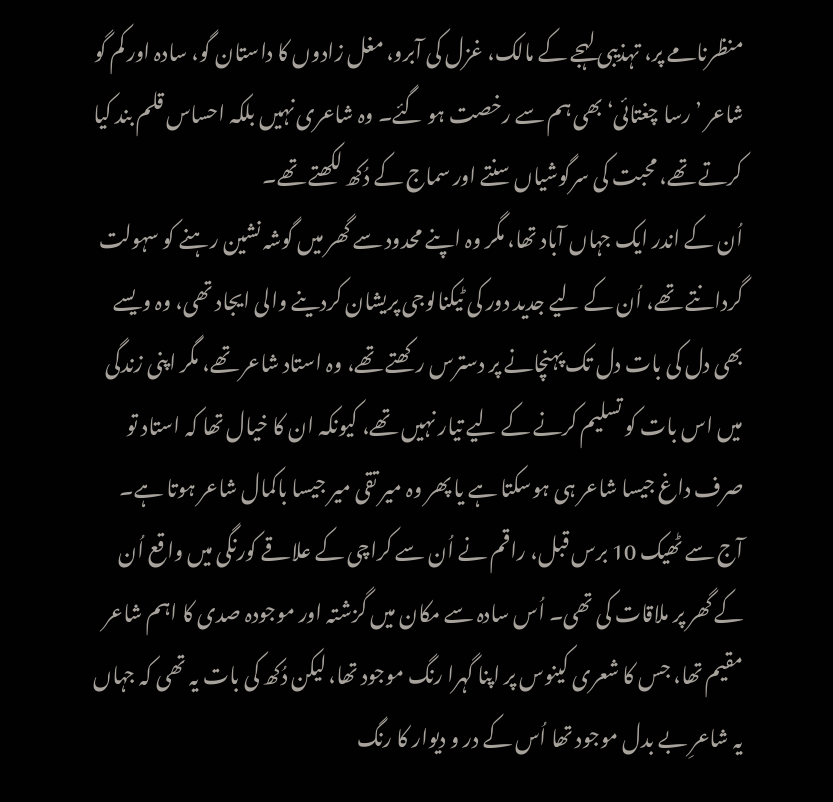منظرنامے پر، تہذیبی لہجے کے مالک، غزل کی آبرو، مغل زادوں کا داستان گو، سادہ اور کم گو شاعر ’رسا چغتائی‘ بھی ہم سے رخصت ہو گئے۔ وہ شاعری نہیں بلکہ احساس قلم بند کیا کرتے تھے، محبت کی سرگوشیاں سنتے اور سماج کے دُکھ لکھتے تھے۔
اُن کے اندر ایک جہاں آباد تھا، مگر وہ اپنے محدود سے گھر میں گوشہ نشین رہنے کو سہولت گردانتے تھے، اُن کے لیے جدید دور کی ٹیکنالوجی پریشان کردینے والی ایجاد تھی، وہ ویسے بھی دل کی بات دل تک پہنچانے پر دسترس رکھتے تھے، وہ استاد شاعر تھے، مگر اپنی زندگی میں اس بات کو تسلیم کرنے کے لیے تیار نہیں تھے، کیونکہ ان کا خیال تھا کہ استاد تو صرف داغ جیسا شاعر ہی ہوسکتا ہے یا پھر وہ میر تقی میر جیسا باکمال شاعر ہوتا ہے۔
آج سے ٹھیک 10 برس قبل، راقم نے اُن سے کراچی کے علاقے کورنگی میں واقع اُن کے گھر پر ملاقات کی تھی۔ اُس سادہ سے مکان میں گزشتہ اور موجودہ صدی کا اہم شاعر مقیم تھا، جس کا شعری کینوس پر اپنا گہرا رنگ موجود تھا، لیکن دُکھ کی بات یہ تھی کہ جہاں یہ شاعرِ بے بدل موجود تھا اُس کے در و دیوار کا رنگ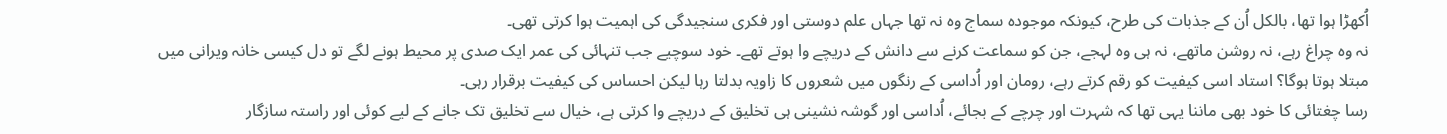اُکھڑا ہوا تھا، بالکل اُن کے جذبات کی طرح، کیونکہ موجودہ سماج وہ نہ تھا جہاں علم دوستی اور فکری سنجیدگی کی اہمیت ہوا کرتی تھی۔
نہ وہ چراغ رہے، نہ روشن ماتھے، نہ ہی وہ لہجے، جن کو سماعت کرنے سے دانش کے دریچے وا ہوتے تھے۔ خود سوچیے جب تنہائی کی عمر ایک صدی پر محیط ہونے لگے تو دل کیسی خانہ ویرانی میں مبتلا ہوتا ہوگا؟ استاد اسی کیفیت کو رقم کرتے رہے، رومان اور اُداسی کے رنگوں میں شعروں کا زاویہ بدلتا رہا لیکن احساس کی کیفیت برقرار رہی۔
رسا چغتائی کا خود بھی ماننا یہی تھا کہ شہرت اور چرچے کے بجائے، اُداسی اور گوشہ نشینی ہی تخلیق کے دریچے وا کرتی ہے، خیال سے تخلیق تک جانے کے لیے کوئی اور راستہ سازگار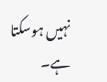نہیں ہوسکتا ہے۔